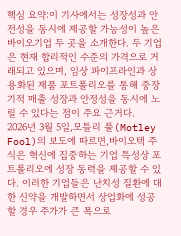핵심 요약:이 기사에서는 성장성과 안전성을 동시에 제공할 가능성이 높은 바이오기업 두 곳을 소개한다. 두 기업은 현재 합리적인 수준의 가격으로 거래되고 있으며, 임상 파이프라인과 상용화된 제품 포트폴리오를 통해 중장기적 매출 성장과 안정성을 동시에 노릴 수 있다는 점이 주요 근거다.
2026년 3월 5일,모틀리 풀(Motley Fool)의 보도에 따르면,바이오텍 주식은 혁신에 집중하는 기업 특성상 포트폴리오에 성장 동력을 제공할 수 있다. 이러한 기업들은 난치성 질환에 대한 신약을 개발하면서 상업화에 성공할 경우 주가가 큰 폭으로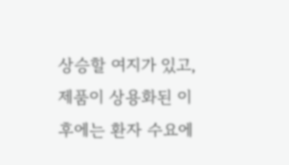상승할 여지가 있고,제품이 상용화된 이후에는 환자 수요에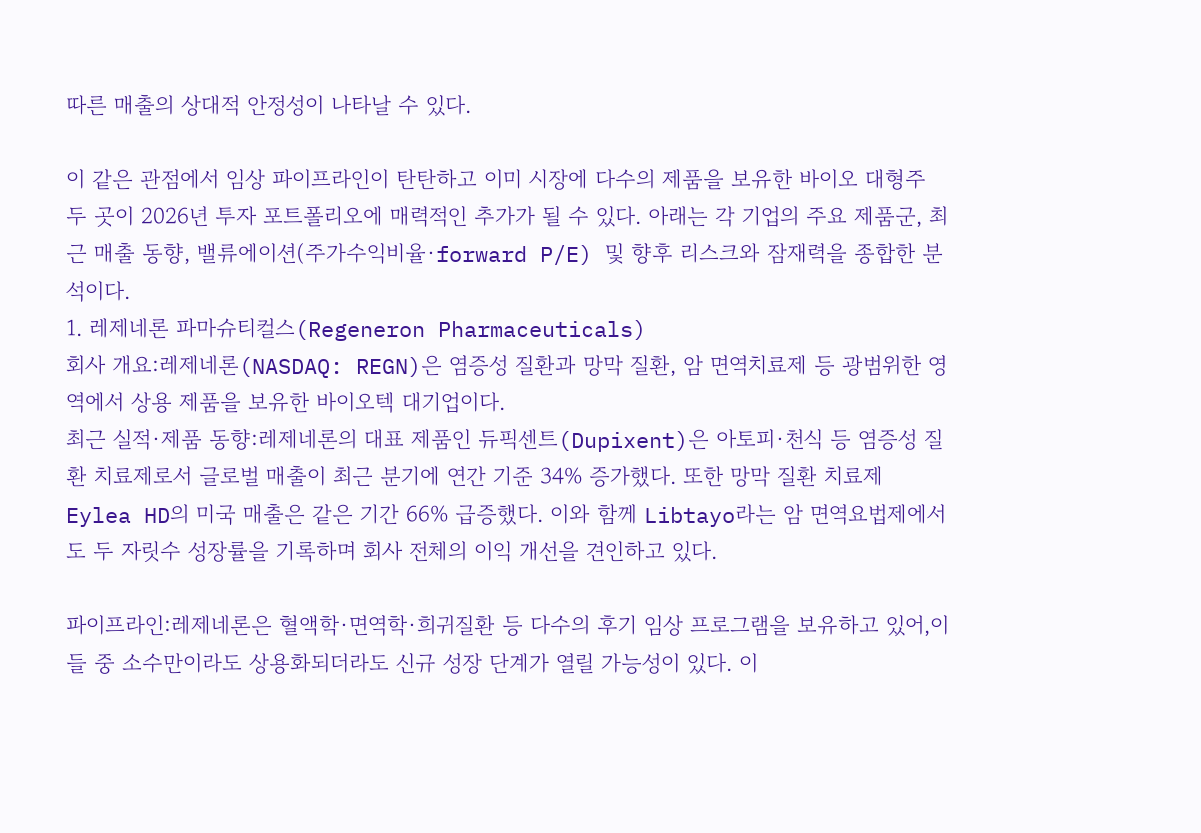따른 매출의 상대적 안정성이 나타날 수 있다.

이 같은 관점에서 임상 파이프라인이 탄탄하고 이미 시장에 다수의 제품을 보유한 바이오 대형주 두 곳이 2026년 투자 포트폴리오에 매력적인 추가가 될 수 있다. 아래는 각 기업의 주요 제품군, 최근 매출 동향, 밸류에이션(주가수익비율·forward P/E) 및 향후 리스크와 잠재력을 종합한 분석이다.
1. 레제네론 파마슈티컬스(Regeneron Pharmaceuticals)
회사 개요:레제네론(NASDAQ: REGN)은 염증성 질환과 망막 질환, 암 면역치료제 등 광범위한 영역에서 상용 제품을 보유한 바이오텍 대기업이다.
최근 실적·제품 동향:레제네론의 대표 제품인 듀픽센트(Dupixent)은 아토피·천식 등 염증성 질환 치료제로서 글로벌 매출이 최근 분기에 연간 기준 34% 증가했다. 또한 망막 질환 치료제 Eylea HD의 미국 매출은 같은 기간 66% 급증했다. 이와 함께 Libtayo라는 암 면역요법제에서도 두 자릿수 성장률을 기록하며 회사 전체의 이익 개선을 견인하고 있다.

파이프라인:레제네론은 혈액학·면역학·희귀질환 등 다수의 후기 임상 프로그램을 보유하고 있어,이들 중 소수만이라도 상용화되더라도 신규 성장 단계가 열릴 가능성이 있다. 이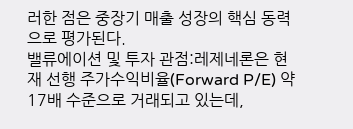러한 점은 중장기 매출 성장의 핵심 동력으로 평가된다.
밸류에이션 및 투자 관점:레제네론은 현재 선행 주가수익비율(Forward P/E) 약 17배 수준으로 거래되고 있는데,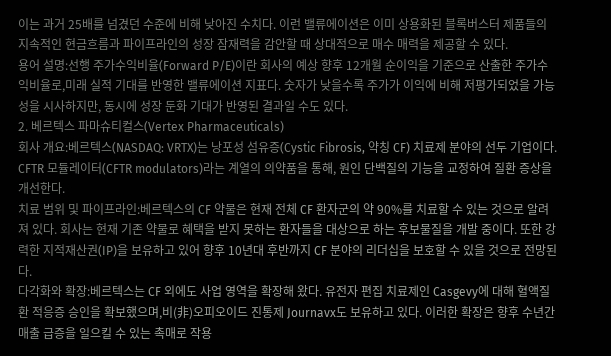이는 과거 25배를 넘겼던 수준에 비해 낮아진 수치다. 이런 밸류에이션은 이미 상용화된 블록버스터 제품들의 지속적인 현금흐름과 파이프라인의 성장 잠재력을 감안할 때 상대적으로 매수 매력을 제공할 수 있다.
용어 설명:선행 주가수익비율(Forward P/E)이란 회사의 예상 향후 12개월 순이익을 기준으로 산출한 주가수익비율로,미래 실적 기대를 반영한 밸류에이션 지표다. 숫자가 낮을수록 주가가 이익에 비해 저평가되었을 가능성을 시사하지만, 동시에 성장 둔화 기대가 반영된 결과일 수도 있다.
2. 베르텍스 파마슈티컬스(Vertex Pharmaceuticals)
회사 개요:베르텍스(NASDAQ: VRTX)는 낭포성 섬유증(Cystic Fibrosis, 약칭 CF) 치료제 분야의 선두 기업이다. CFTR 모듈레이터(CFTR modulators)라는 계열의 의약품을 통해, 원인 단백질의 기능을 교정하여 질환 증상을 개선한다.
치료 범위 및 파이프라인:베르텍스의 CF 약물은 현재 전체 CF 환자군의 약 90%를 치료할 수 있는 것으로 알려져 있다. 회사는 현재 기존 약물로 혜택을 받지 못하는 환자들을 대상으로 하는 후보물질을 개발 중이다. 또한 강력한 지적재산권(IP)을 보유하고 있어 향후 10년대 후반까지 CF 분야의 리더십을 보호할 수 있을 것으로 전망된다.
다각화와 확장:베르텍스는 CF 외에도 사업 영역을 확장해 왔다. 유전자 편집 치료제인 Casgevy에 대해 혈액질환 적응증 승인을 확보했으며,비(非)오피오이드 진통제 Journavx도 보유하고 있다. 이러한 확장은 향후 수년간 매출 급증을 일으킬 수 있는 촉매로 작용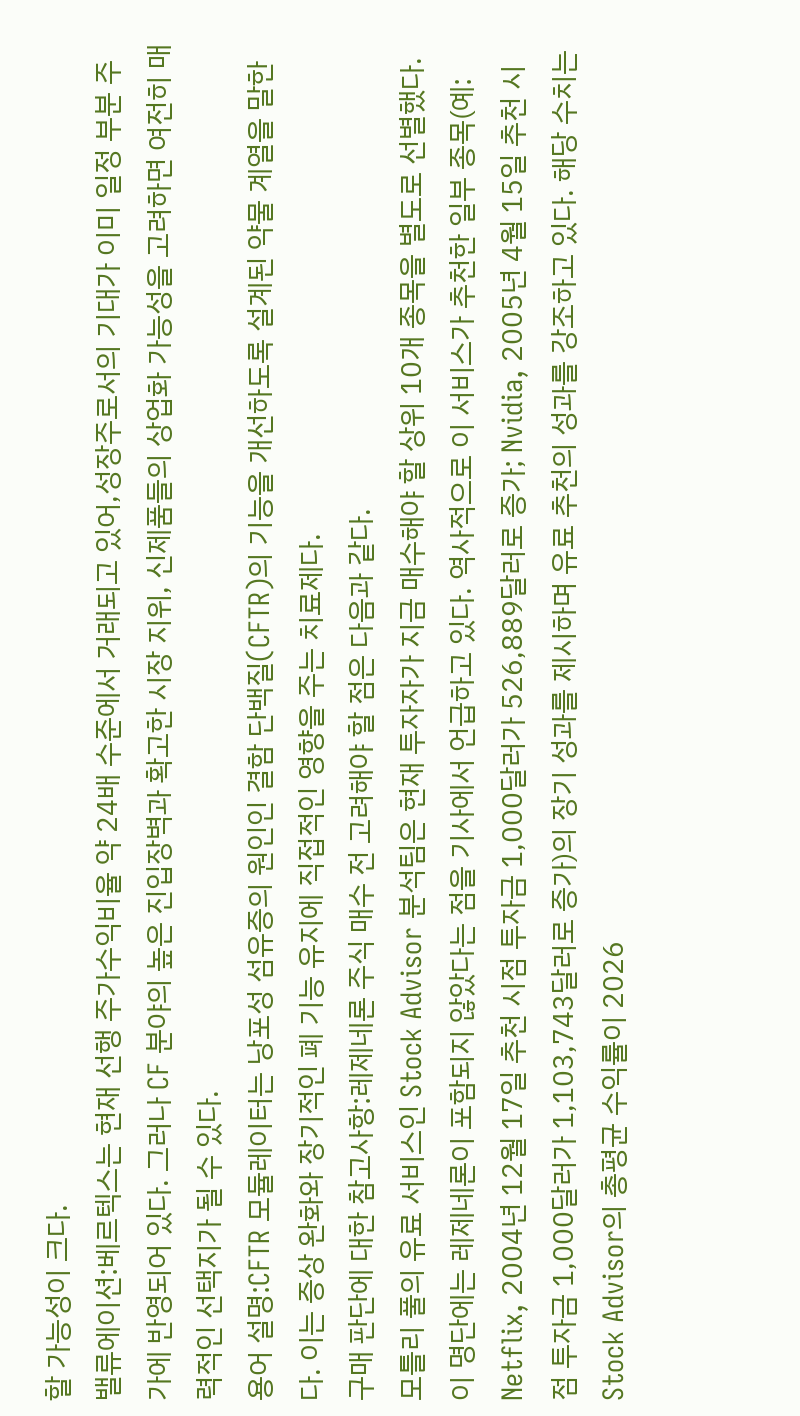할 가능성이 크다.
밸류에이션:베르텍스는 현재 선행 주가수익비율 약 24배 수준에서 거래되고 있어,성장주로서의 기대가 이미 일정 부분 주가에 반영되어 있다. 그러나 CF 분야의 높은 진입장벽과 확고한 시장 지위, 신제품들의 상업화 가능성을 고려하면 여전히 매력적인 선택지가 될 수 있다.
용어 설명:CFTR 모듈레이터는 낭포성 섬유증의 원인인 결함 단백질(CFTR)의 기능을 개선하도록 설계된 약물 계열을 말한다. 이는 증상 완화와 장기적인 폐 기능 유지에 직접적인 영향을 주는 치료제다.
구매 판단에 대한 참고사항:레제네론 주식 매수 전 고려해야 할 점은 다음과 같다.
모틀리 풀의 유료 서비스인 Stock Advisor 분석팀은 현재 투자자가 지금 매수해야 할 상위 10개 종목을 별도로 선별했다. 이 명단에는 레제네론이 포함되지 않았다는 점을 기사에서 언급하고 있다. 역사적으로 이 서비스가 추천한 일부 종목(예: Netflix, 2004년 12월 17일 추천 시점 투자금 1,000달러가 526,889달러로 증가; Nvidia, 2005년 4월 15일 추천 시점 투자금 1,000달러가 1,103,743달러로 증가)의 장기 성과를 제시하며 유료 추천의 성과를 강조하고 있다. 해당 수치는 Stock Advisor의 총평균 수익률이 2026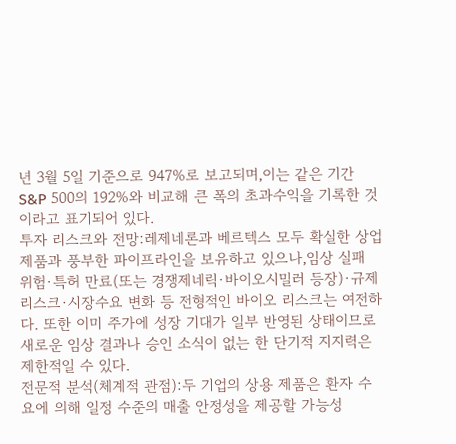년 3월 5일 기준으로 947%로 보고되며,이는 같은 기간 S&P 500의 192%와 비교해 큰 폭의 초과수익을 기록한 것이라고 표기되어 있다.
투자 리스크와 전망:레제네론과 베르텍스 모두 확실한 상업 제품과 풍부한 파이프라인을 보유하고 있으나,임상 실패 위험·특허 만료(또는 경쟁제네릭·바이오시밀러 등장)·규제 리스크·시장수요 변화 등 전형적인 바이오 리스크는 여전하다. 또한 이미 주가에 성장 기대가 일부 반영된 상태이므로 새로운 임상 결과나 승인 소식이 없는 한 단기적 지지력은 제한적일 수 있다.
전문적 분석(체계적 관점):두 기업의 상용 제품은 환자 수요에 의해 일정 수준의 매출 안정성을 제공할 가능성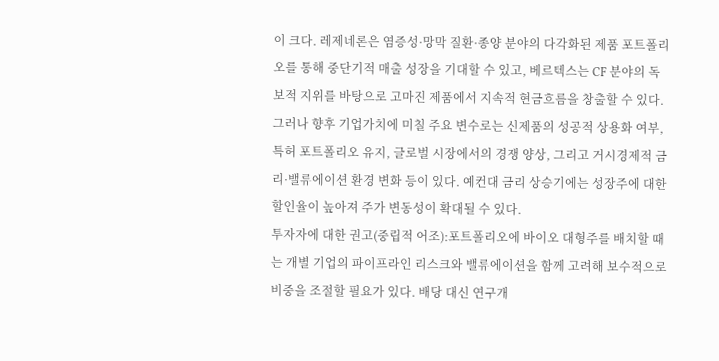이 크다. 레제네론은 염증성·망막 질환·종양 분야의 다각화된 제품 포트폴리오를 통해 중단기적 매출 성장을 기대할 수 있고, 베르텍스는 CF 분야의 독보적 지위를 바탕으로 고마진 제품에서 지속적 현금흐름을 창출할 수 있다. 그러나 향후 기업가치에 미칠 주요 변수로는 신제품의 성공적 상용화 여부, 특허 포트폴리오 유지, 글로벌 시장에서의 경쟁 양상, 그리고 거시경제적 금리·밸류에이션 환경 변화 등이 있다. 예컨대 금리 상승기에는 성장주에 대한 할인율이 높아져 주가 변동성이 확대될 수 있다.
투자자에 대한 권고(중립적 어조):포트폴리오에 바이오 대형주를 배치할 때는 개별 기업의 파이프라인 리스크와 밸류에이션을 함께 고려해 보수적으로 비중을 조절할 필요가 있다. 배당 대신 연구개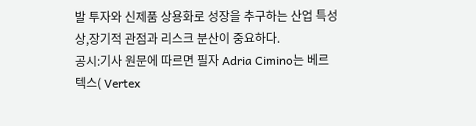발 투자와 신제품 상용화로 성장을 추구하는 산업 특성상,장기적 관점과 리스크 분산이 중요하다.
공시:기사 원문에 따르면 필자 Adria Cimino는 베르텍스( Vertex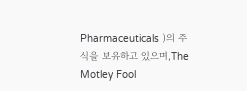Pharmaceuticals )의 주식을 보유하고 있으며,The Motley Fool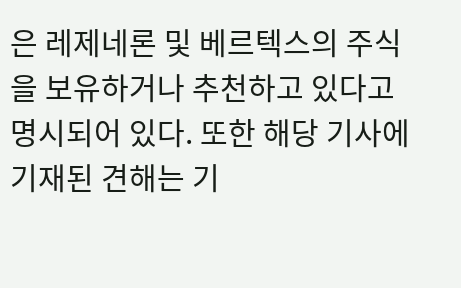은 레제네론 및 베르텍스의 주식을 보유하거나 추천하고 있다고 명시되어 있다. 또한 해당 기사에 기재된 견해는 기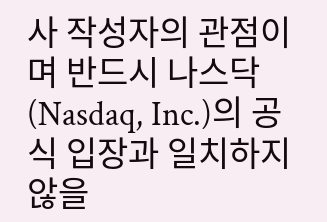사 작성자의 관점이며 반드시 나스닥(Nasdaq, Inc.)의 공식 입장과 일치하지 않을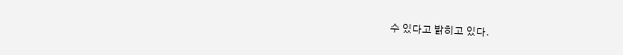수 있다고 밝히고 있다.